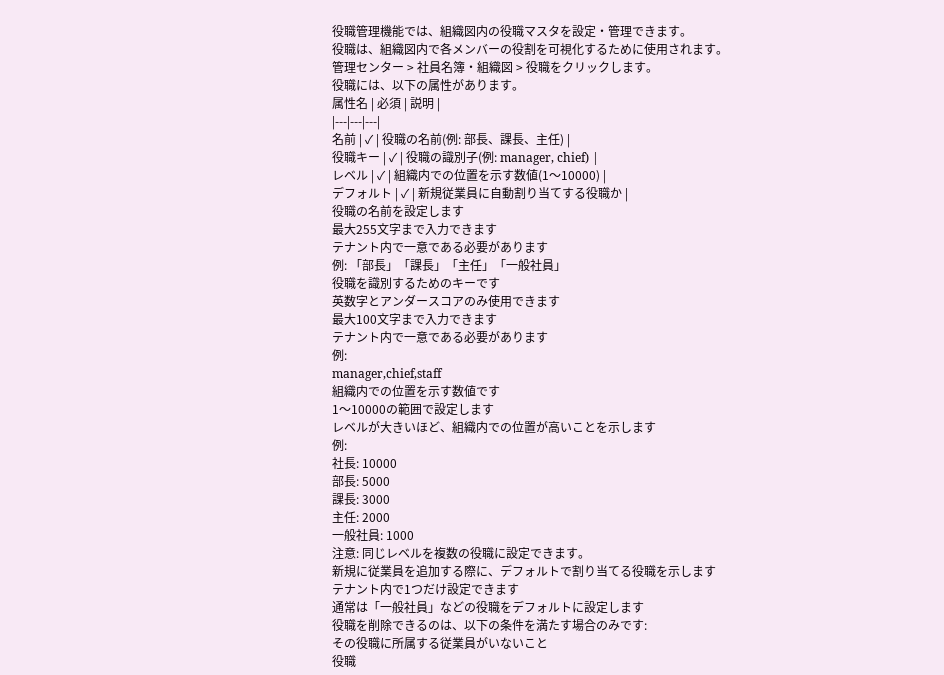役職管理機能では、組織図内の役職マスタを設定・管理できます。
役職は、組織図内で各メンバーの役割を可視化するために使用されます。
管理センター > 社員名簿・組織図 > 役職をクリックします。
役職には、以下の属性があります。
属性名 | 必須 | 説明 |
|---|---|---|
名前 | ✓ | 役職の名前(例: 部長、課長、主任) |
役職キー | ✓ | 役職の識別子(例: manager, chief) |
レベル | ✓ | 組織内での位置を示す数値(1〜10000) |
デフォルト | ✓ | 新規従業員に自動割り当てする役職か |
役職の名前を設定します
最大255文字まで入力できます
テナント内で一意である必要があります
例: 「部長」「課長」「主任」「一般社員」
役職を識別するためのキーです
英数字とアンダースコアのみ使用できます
最大100文字まで入力できます
テナント内で一意である必要があります
例:
manager,chief,staff
組織内での位置を示す数値です
1〜10000の範囲で設定します
レベルが大きいほど、組織内での位置が高いことを示します
例:
社長: 10000
部長: 5000
課長: 3000
主任: 2000
一般社員: 1000
注意: 同じレベルを複数の役職に設定できます。
新規に従業員を追加する際に、デフォルトで割り当てる役職を示します
テナント内で1つだけ設定できます
通常は「一般社員」などの役職をデフォルトに設定します
役職を削除できるのは、以下の条件を満たす場合のみです:
その役職に所属する従業員がいないこと
役職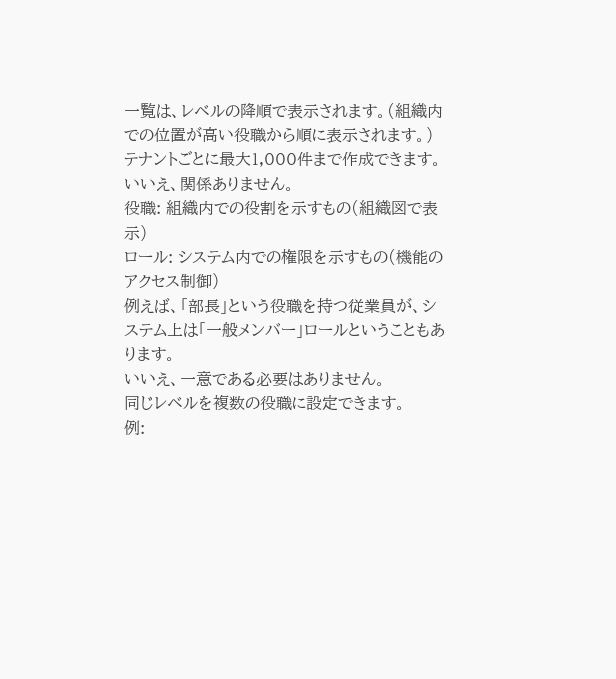一覧は、レベルの降順で表示されます。(組織内での位置が高い役職から順に表示されます。)
テナントごとに最大1,000件まで作成できます。
いいえ、関係ありません。
役職: 組織内での役割を示すもの(組織図で表示)
ロール: システム内での権限を示すもの(機能のアクセス制御)
例えば、「部長」という役職を持つ従業員が、システム上は「一般メンバー」ロールということもあります。
いいえ、一意である必要はありません。
同じレベルを複数の役職に設定できます。
例: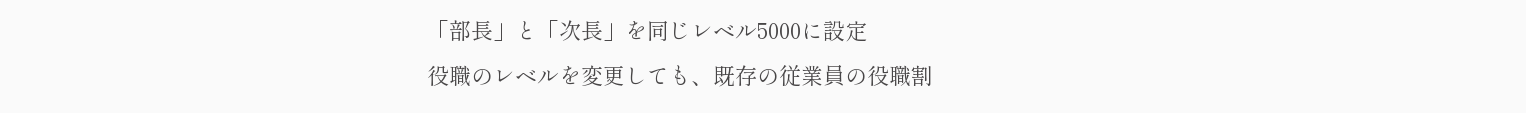「部長」と「次長」を同じレベル5000に設定
役職のレベルを変更しても、既存の従業員の役職割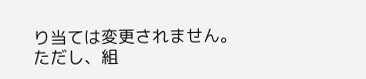り当ては変更されません。
ただし、組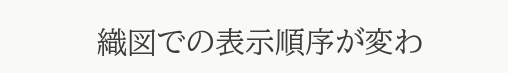織図での表示順序が変わ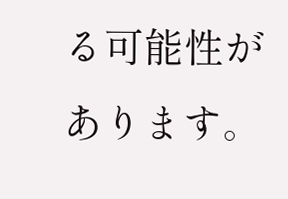る可能性があります。